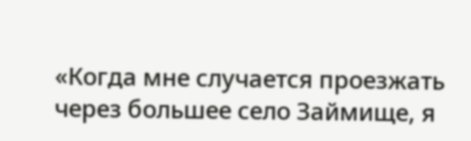«Когда мне случается проезжать через большее село Займище, я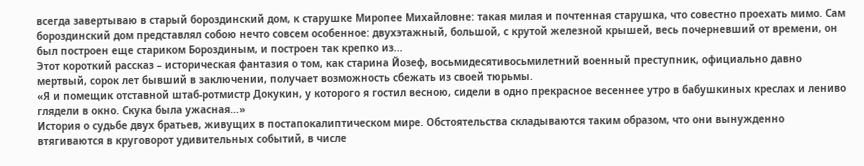всегда завертываю в старый бороздинский дом, к старушке Миропее Михайловне: такая милая и почтенная старушка, что совестно проехать мимо. Сам бороздинский дом представлял собою нечто совсем особенное: двухэтажный, большой, с крутой железной крышей, весь почерневший от времени, он был построен еще стариком Бороздиным, и построен так крепко из...
Этот короткий рассказ – историческая фантазия о том, как старина Йозеф, восьмидесятивосьмилетний военный преступник, официально давно мертвый, сорок лет бывший в заключении, получает возможность сбежать из своей тюрьмы.
«Я и помещик отставной штаб-ротмистр Докукин, у которого я гостил весною, сидели в одно прекрасное весеннее утро в бабушкиных креслах и лениво глядели в окно. Скука была ужасная…»
История о судьбе двух братьев, живущих в постапокалиптическом мире. Обстоятельства складываются таким образом, что они вынужденно втягиваются в круговорот удивительных событий, в числе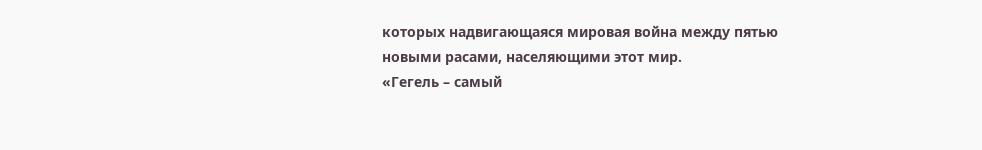которых надвигающаяся мировая война между пятью новыми расами, населяющими этот мир.
«Гегель – самый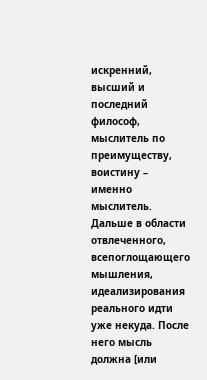искренний, высший и последний философ, мыслитель по преимуществу, воистину – именно мыслитель. Дальше в области отвлеченного, всепоглощающего мышления, идеализирования реального идти уже некуда. После него мысль должна [или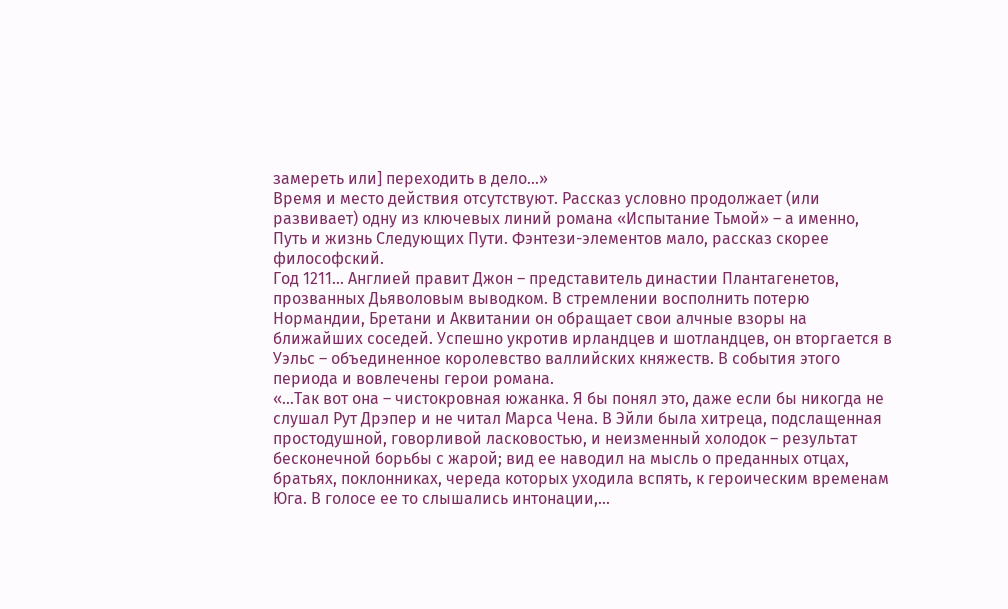замереть или] переходить в дело…»
Время и место действия отсутствуют. Рассказ условно продолжает (или развивает) одну из ключевых линий романа «Испытание Тьмой» – а именно, Путь и жизнь Следующих Пути. Фэнтези-элементов мало, рассказ скорее философский.
Год 1211… Англией правит Джон – представитель династии Плантагенетов, прозванных Дьяволовым выводком. В стремлении восполнить потерю Нормандии, Бретани и Аквитании он обращает свои алчные взоры на ближайших соседей. Успешно укротив ирландцев и шотландцев, он вторгается в Уэльс – объединенное королевство валлийских княжеств. В события этого периода и вовлечены герои романа.
«…Так вот она – чистокровная южанка. Я бы понял это, даже если бы никогда не слушал Рут Дрэпер и не читал Марса Чена. В Эйли была хитреца, подслащенная простодушной, говорливой ласковостью, и неизменный холодок – результат бесконечной борьбы с жарой; вид ее наводил на мысль о преданных отцах, братьях, поклонниках, череда которых уходила вспять, к героическим временам Юга. В голосе ее то слышались интонации,...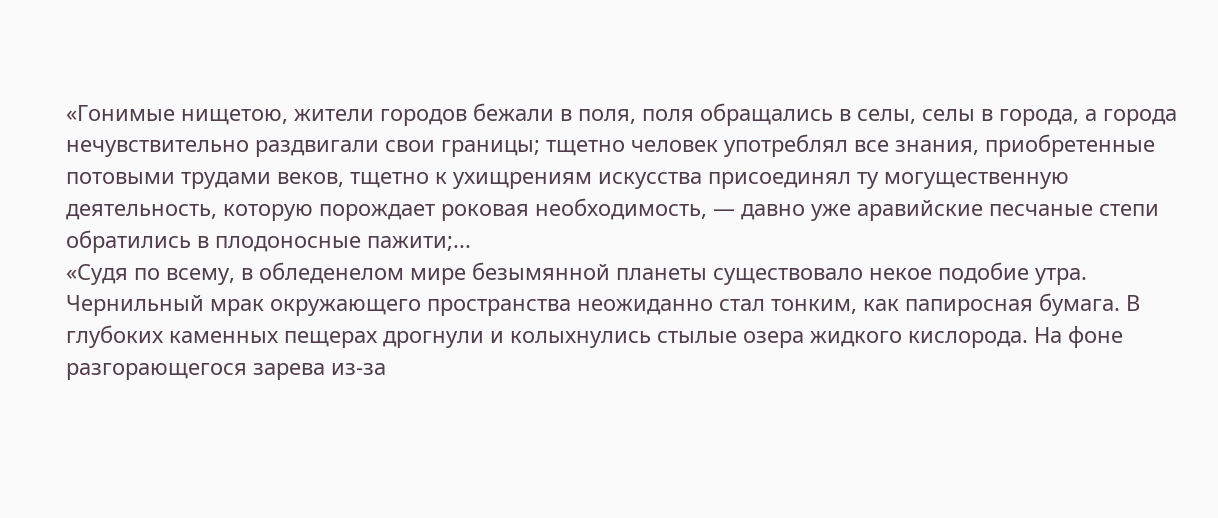«Гонимые нищетою, жители городов бежали в поля, поля обращались в селы, селы в города, а города нечувствительно раздвигали свои границы; тщетно человек употреблял все знания, приобретенные потовыми трудами веков, тщетно к ухищрениям искусства присоединял ту могущественную деятельность, которую порождает роковая необходимость, — давно уже аравийские песчаные степи обратились в плодоносные пажити;...
«Судя по всему, в обледенелом мире безымянной планеты существовало некое подобие утра. Чернильный мрак окружающего пространства неожиданно стал тонким, как папиросная бумага. В глубоких каменных пещерах дрогнули и колыхнулись стылые озера жидкого кислорода. На фоне разгорающегося зарева из-за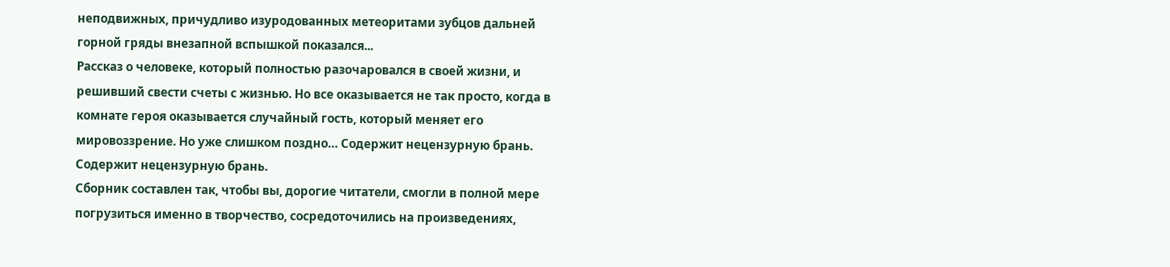неподвижных, причудливо изуродованных метеоритами зубцов дальней горной гряды внезапной вспышкой показался...
Рассказ о человеке, который полностью разочаровался в своей жизни, и решивший свести счеты с жизнью. Но все оказывается не так просто, когда в комнате героя оказывается случайный гость, который меняет его мировоззрение. Но уже слишком поздно… Содержит нецензурную брань. Содержит нецензурную брань.
Сборник составлен так, чтобы вы, дорогие читатели, смогли в полной мере погрузиться именно в творчество, сосредоточились на произведениях,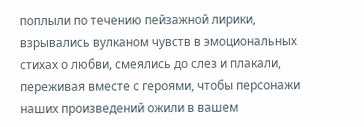поплыли по течению пейзажной лирики, взрывались вулканом чувств в эмоциональных стихах о любви, смеялись до слез и плакали, переживая вместе с героями, чтобы персонажи наших произведений ожили в вашем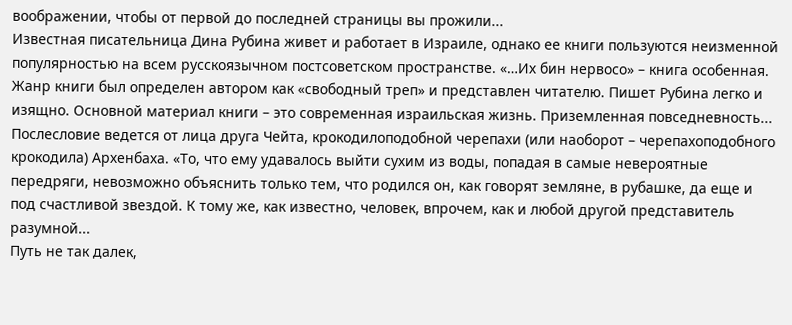воображении, чтобы от первой до последней страницы вы прожили...
Известная писательница Дина Рубина живет и работает в Израиле, однако ее книги пользуются неизменной популярностью на всем русскоязычном постсоветском пространстве. «…Их бин нервосо» – книга особенная. Жанр книги был определен автором как «свободный треп» и представлен читателю. Пишет Рубина легко и изящно. Основной материал книги – это современная израильская жизнь. Приземленная повседневность...
Послесловие ведется от лица друга Чейта, крокодилоподобной черепахи (или наоборот – черепахоподобного крокодила) Архенбаха. «То, что ему удавалось выйти сухим из воды, попадая в самые невероятные передряги, невозможно объяснить только тем, что родился он, как говорят земляне, в рубашке, да еще и под счастливой звездой. К тому же, как известно, человек, впрочем, как и любой другой представитель разумной...
Путь не так далек,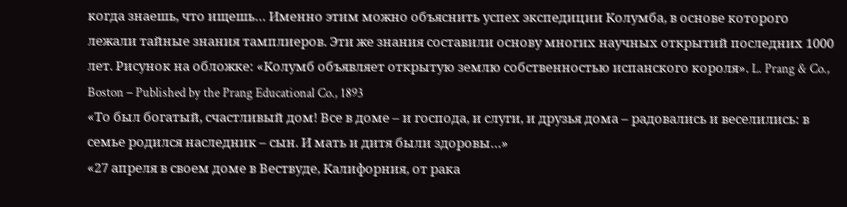когда знаешь, что ищешь… Именно этим можно объяснить успех экспедиции Колумба, в основе которого лежали тайные знания тамплиеров. Эти же знания составили основу многих научных открытий последних 1000 лет. Рисунок на обложке: «Колумб объявляет открытую землю собственностью испанского короля». L. Prang & Co., Boston – Published by the Prang Educational Co., 1893
«То был богатый, счастливый дом! Все в доме – и господа, и слуги, и друзья дома – радовались и веселились: в семье родился наследник – сын. И мать и дитя были здоровы…»
«27 апреля в своем доме в Вествуде, Калифорния, от рака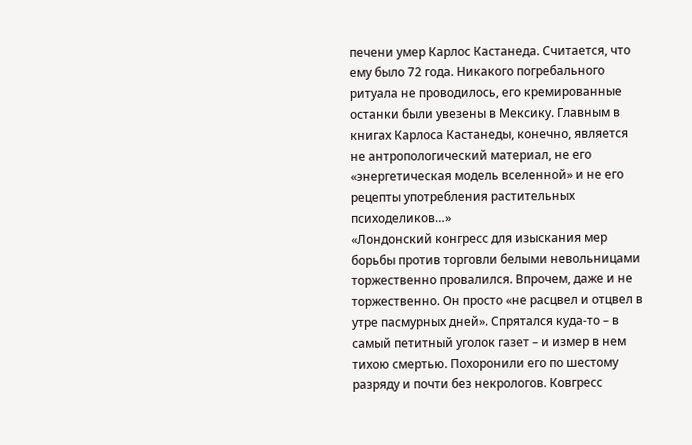печени умер Карлос Кастанеда. Считается, что ему было 72 года. Никакого погребального ритуала не проводилось, его кремированные останки были увезены в Мексику. Главным в книгах Карлоса Кастанеды, конечно, является не антропологический материал, не его «энергетическая модель вселенной» и не его рецепты употребления растительных психоделиков…»
«Лондонский конгресс для изыскания мер борьбы против торговли белыми невольницами торжественно провалился. Впрочем, даже и не торжественно. Он просто «не расцвел и отцвел в утре пасмурных дней». Спрятался куда-то – в самый петитный уголок газет – и измер в нем тихою смертью. Похоронили его по шестому разряду и почти без некрологов. Ковгресс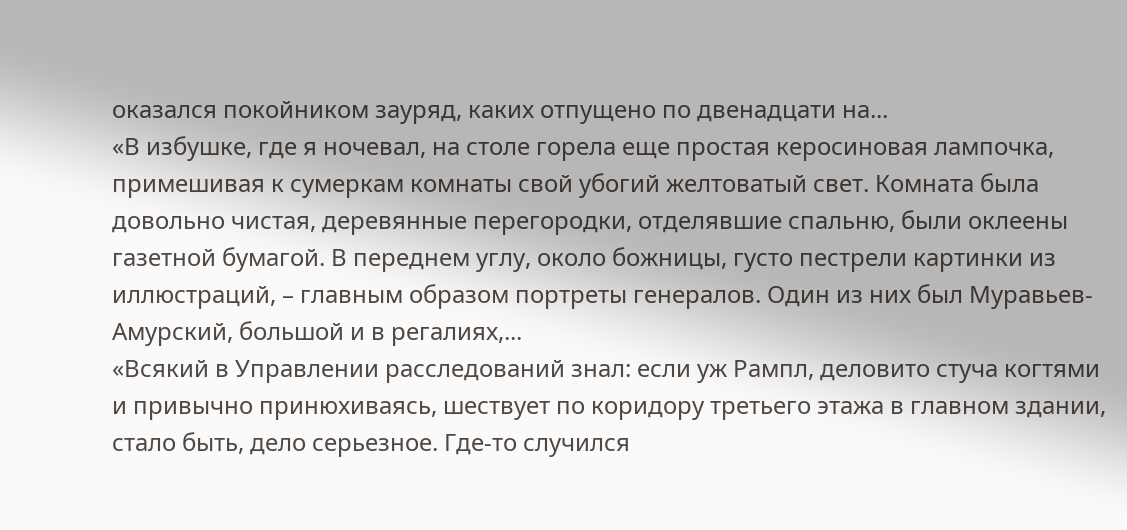оказался покойником зауряд, каких отпущено по двенадцати на...
«В избушке, где я ночевал, на столе горела еще простая керосиновая лампочка, примешивая к сумеркам комнаты свой убогий желтоватый свет. Комната была довольно чистая, деревянные перегородки, отделявшие спальню, были оклеены газетной бумагой. В переднем углу, около божницы, густо пестрели картинки из иллюстраций, – главным образом портреты генералов. Один из них был Муравьев-Амурский, большой и в регалиях,...
«Всякий в Управлении расследований знал: если уж Рампл, деловито стуча когтями и привычно принюхиваясь, шествует по коридору третьего этажа в главном здании, стало быть, дело серьезное. Где-то случился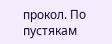прокол. По пустякам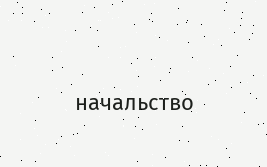начальство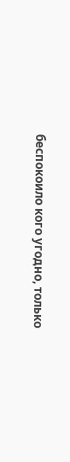беспокоило кого угодно, только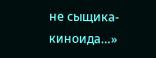не сыщика-киноида…»